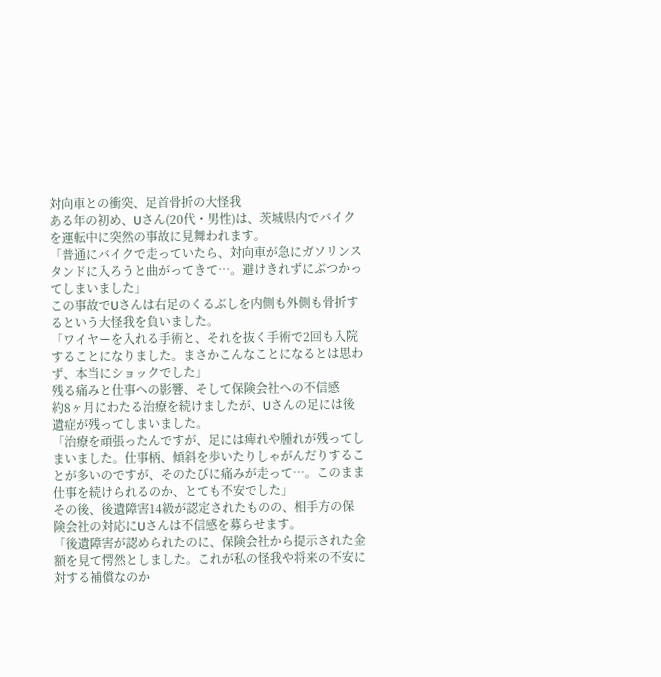対向車との衝突、足首骨折の大怪我
ある年の初め、Uさん(20代・男性)は、茨城県内でバイクを運転中に突然の事故に見舞われます。
「普通にバイクで走っていたら、対向車が急にガソリンスタンドに入ろうと曲がってきて…。避けきれずにぶつかってしまいました」
この事故でUさんは右足のくるぶしを内側も外側も骨折するという大怪我を負いました。
「ワイヤーを入れる手術と、それを抜く手術で2回も入院することになりました。まさかこんなことになるとは思わず、本当にショックでした」
残る痛みと仕事への影響、そして保険会社への不信感
約8ヶ月にわたる治療を続けましたが、Uさんの足には後遺症が残ってしまいました。
「治療を頑張ったんですが、足には痺れや腫れが残ってしまいました。仕事柄、傾斜を歩いたりしゃがんだりすることが多いのですが、そのたびに痛みが走って…。このまま仕事を続けられるのか、とても不安でした」
その後、後遺障害14級が認定されたものの、相手方の保険会社の対応にUさんは不信感を募らせます。
「後遺障害が認められたのに、保険会社から提示された金額を見て愕然としました。これが私の怪我や将来の不安に対する補償なのか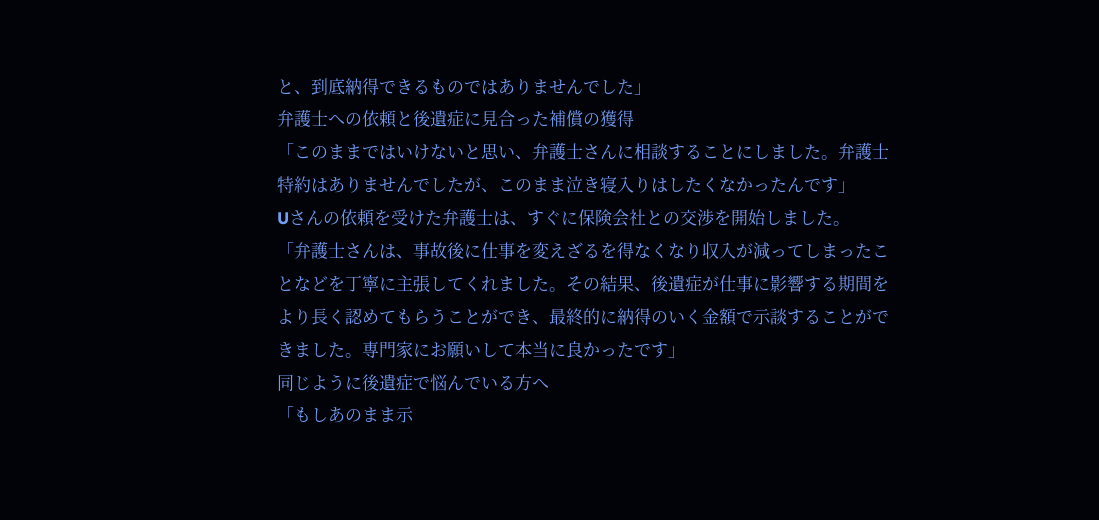と、到底納得できるものではありませんでした」
弁護士への依頼と後遺症に見合った補償の獲得
「このままではいけないと思い、弁護士さんに相談することにしました。弁護士特約はありませんでしたが、このまま泣き寝入りはしたくなかったんです」
Uさんの依頼を受けた弁護士は、すぐに保険会社との交渉を開始しました。
「弁護士さんは、事故後に仕事を変えざるを得なくなり収入が減ってしまったことなどを丁寧に主張してくれました。その結果、後遺症が仕事に影響する期間をより長く認めてもらうことができ、最終的に納得のいく金額で示談することができました。専門家にお願いして本当に良かったです」
同じように後遺症で悩んでいる方へ
「もしあのまま示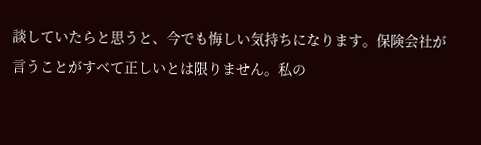談していたらと思うと、今でも悔しい気持ちになります。保険会社が言うことがすべて正しいとは限りません。私の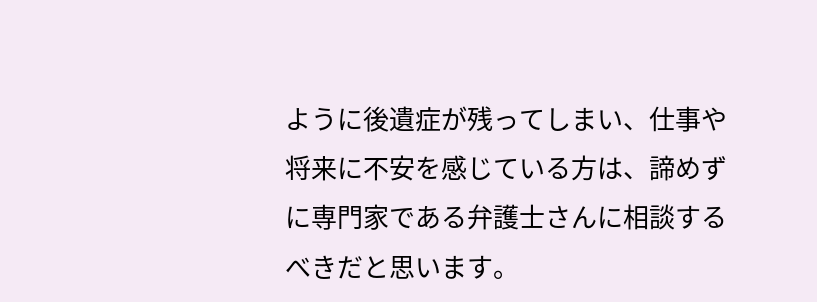ように後遺症が残ってしまい、仕事や将来に不安を感じている方は、諦めずに専門家である弁護士さんに相談するべきだと思います。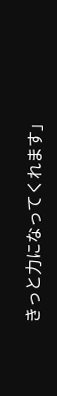きっと力になってくれます」